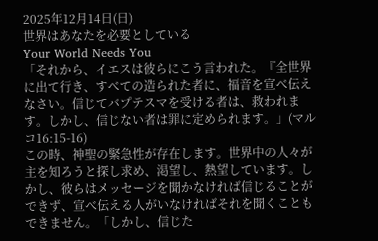2025年12月14日(日)
世界はあなたを必要としている
Your World Needs You
「それから、イエスは彼らにこう言われた。『全世界に出て行き、すべての造られた者に、福音を宣べ伝えなさい。信じてバプテスマを受ける者は、救われます。しかし、信じない者は罪に定められます。」(マルコ16:15-16)
この時、神聖の緊急性が存在します。世界中の人々が主を知ろうと探し求め、渇望し、熱望しています。しかし、彼らはメッセージを聞かなければ信じることができず、宣べ伝える人がいなければそれを聞くこともできません。「しかし、信じた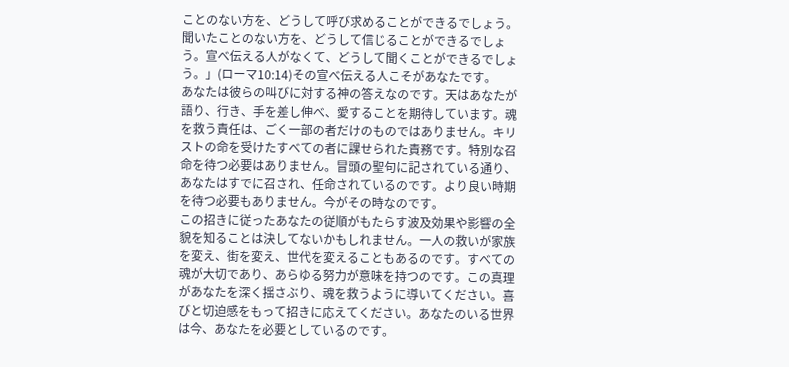ことのない方を、どうして呼び求めることができるでしょう。聞いたことのない方を、どうして信じることができるでしょう。宣べ伝える人がなくて、どうして聞くことができるでしょう。」(ローマ10:14)その宣べ伝える人こそがあなたです。
あなたは彼らの叫びに対する神の答えなのです。天はあなたが語り、行き、手を差し伸べ、愛することを期待しています。魂を救う責任は、ごく一部の者だけのものではありません。キリストの命を受けたすべての者に課せられた責務です。特別な召命を待つ必要はありません。冒頭の聖句に記されている通り、あなたはすでに召され、任命されているのです。より良い時期を待つ必要もありません。今がその時なのです。
この招きに従ったあなたの従順がもたらす波及効果や影響の全貌を知ることは決してないかもしれません。一人の救いが家族を変え、街を変え、世代を変えることもあるのです。すべての魂が大切であり、あらゆる努力が意味を持つのです。この真理があなたを深く揺さぶり、魂を救うように導いてください。喜びと切迫感をもって招きに応えてください。あなたのいる世界は今、あなたを必要としているのです。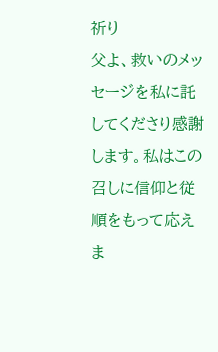祈り
父よ、救いのメッセージを私に託してくださり感謝します。私はこの召しに信仰と従順をもって応えま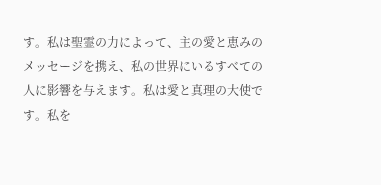す。私は聖霊の力によって、主の愛と恵みのメッセージを携え、私の世界にいるすべての人に影響を与えます。私は愛と真理の大使です。私を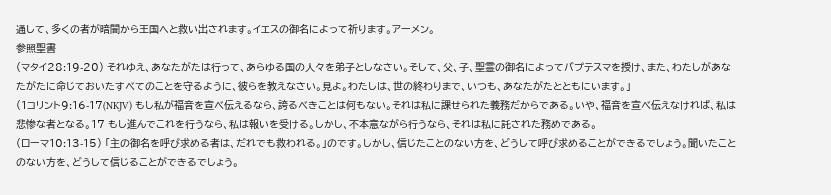通して、多くの者が暗闇から王国へと救い出されます。イエスの御名によって祈ります。アーメン。
参照聖書
(マタイ28:19-20) それゆえ、あなたがたは行って、あらゆる国の人々を弟子としなさい。そして、父、子、聖霊の御名によってバプテスマを授け、また、わたしがあなたがたに命じておいたすべてのことを守るように、彼らを教えなさい。見よ。わたしは、世の終わりまで、いつも、あなたがたとともにいます。」
(1コリント9:16-17(NKJV) もし私が福音を宣べ伝えるなら、誇るべきことは何もない。それは私に課せられた義務だからである。いや、福音を宣べ伝えなければ、私は悲惨な者となる。17 もし進んでこれを行うなら、私は報いを受ける。しかし、不本意ながら行うなら、それは私に託された務めである。
(ローマ10:13-15) 「主の御名を呼び求める者は、だれでも救われる。」のです。しかし、信じたことのない方を、どうして呼び求めることができるでしょう。聞いたことのない方を、どうして信じることができるでしょう。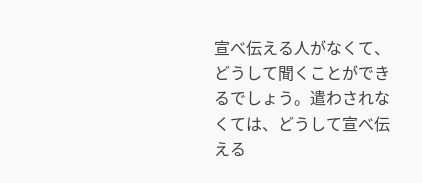宣べ伝える人がなくて、どうして聞くことができるでしょう。遣わされなくては、どうして宣べ伝える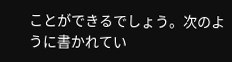ことができるでしょう。次のように書かれてい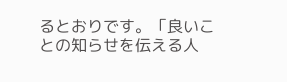るとおりです。「良いことの知らせを伝える人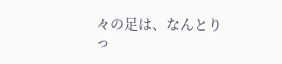々の足は、なんとりっ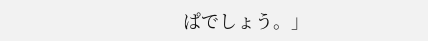ぱでしょう。」